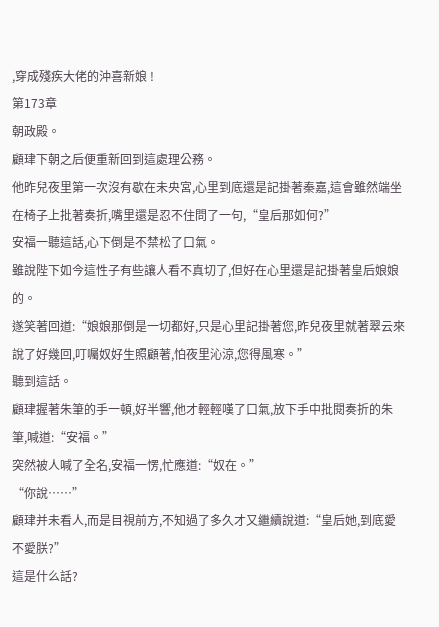,穿成殘疾大佬的沖喜新娘 !
第173章
朝政殿。
顧珒下朝之后便重新回到這處理公務。
他昨兒夜里第一次沒有歇在未央宮,心里到底還是記掛著秦嘉,這會雖然端坐在椅子上批著奏折,嘴里還是忍不住問了一句,“皇后那如何?”
安福一聽這話,心下倒是不禁松了口氣。
雖說陛下如今這性子有些讓人看不真切了,但好在心里還是記掛著皇后娘娘的。
遂笑著回道:“娘娘那倒是一切都好,只是心里記掛著您,昨兒夜里就著翠云來說了好幾回,叮囑奴好生照顧著,怕夜里沁涼,您得風寒。”
聽到這話。
顧珒握著朱筆的手一頓,好半響,他才輕輕嘆了口氣,放下手中批閱奏折的朱筆,喊道:“安福。”
突然被人喊了全名,安福一愣,忙應道:“奴在。”
“你說……”
顧珒并未看人,而是目視前方,不知過了多久才又繼續說道:“皇后她,到底愛不愛朕?”
這是什么話?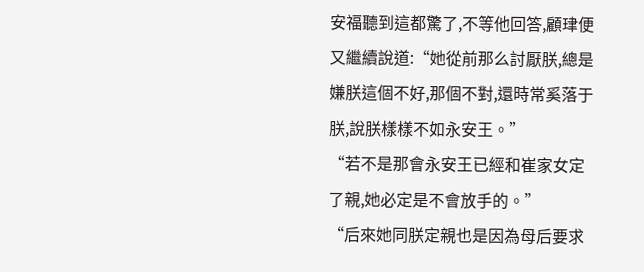安福聽到這都驚了,不等他回答,顧珒便又繼續說道:“她從前那么討厭朕,總是嫌朕這個不好,那個不對,還時常奚落于朕,說朕樣樣不如永安王。”
“若不是那會永安王已經和崔家女定了親,她必定是不會放手的。”
“后來她同朕定親也是因為母后要求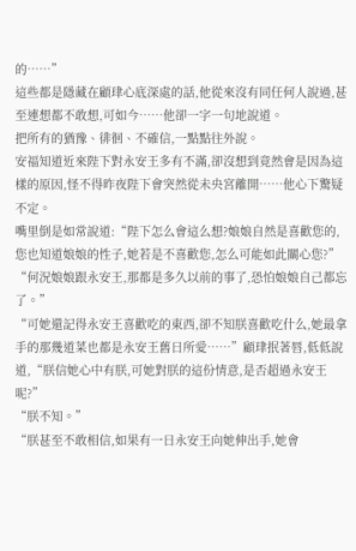的……”
這些都是隱藏在顧珒心底深處的話,他從來沒有同任何人說過,甚至連想都不敢想,可如今……他卻一字一句地說道。
把所有的猶豫、徘徊、不確信,一點點往外說。
安福知道近來陛下對永安王多有不滿,卻沒想到竟然會是因為這樣的原因,怪不得昨夜陛下會突然從未央宮離開……他心下驚疑不定。
嘴里倒是如常說道:“陛下怎么會這么想?娘娘自然是喜歡您的,您也知道娘娘的性子,她若是不喜歡您,怎么可能如此關心您?”
“何況娘娘跟永安王,那都是多久以前的事了,恐怕娘娘自己都忘了。”
“可她還記得永安王喜歡吃的東西,卻不知朕喜歡吃什么,她最拿手的那幾道菜也都是永安王舊日所愛……”顧珒抿著唇,低低說道,“朕信她心中有朕,可她對朕的這份情意,是否超過永安王呢?”
“朕不知。”
“朕甚至不敢相信,如果有一日永安王向她伸出手,她會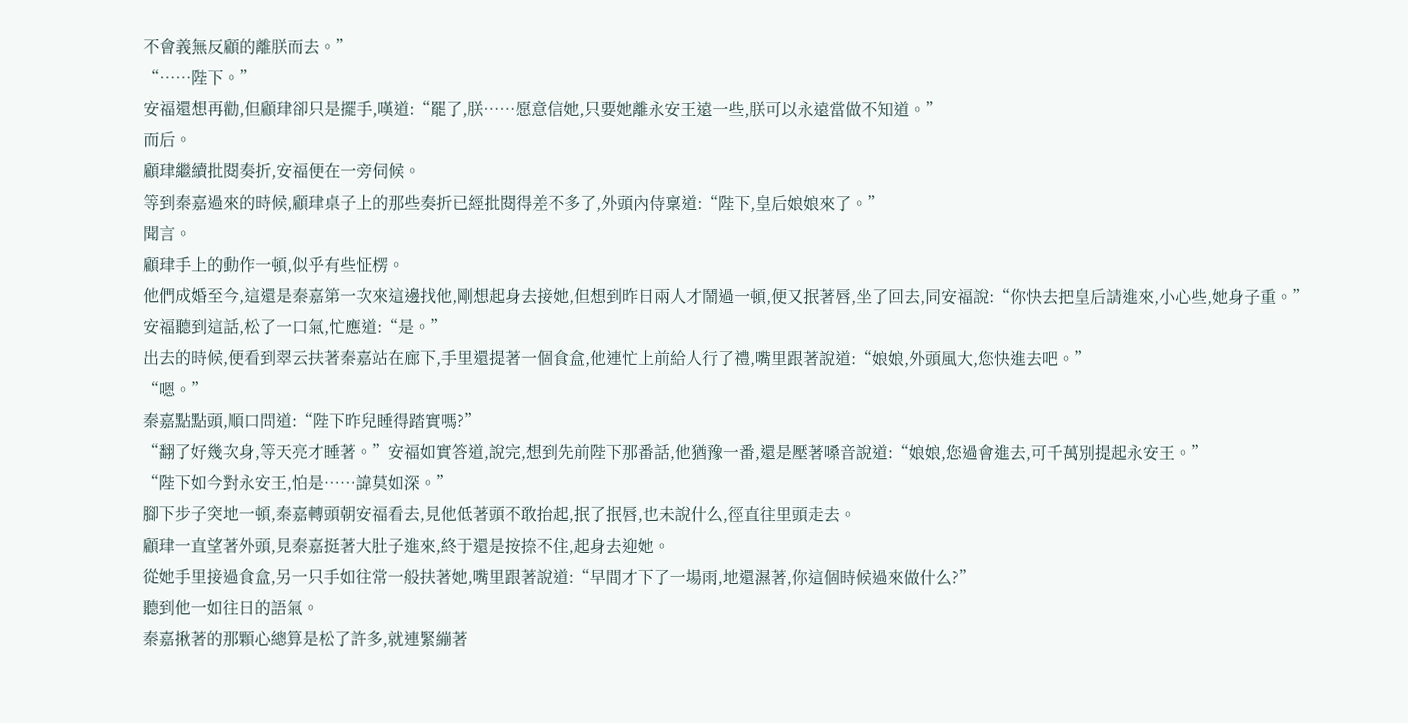不會義無反顧的離朕而去。”
“……陛下。”
安福還想再勸,但顧珒卻只是擺手,嘆道:“罷了,朕……愿意信她,只要她離永安王遠一些,朕可以永遠當做不知道。”
而后。
顧珒繼續批閱奏折,安福便在一旁伺候。
等到秦嘉過來的時候,顧珒桌子上的那些奏折已經批閱得差不多了,外頭內侍稟道:“陛下,皇后娘娘來了。”
聞言。
顧珒手上的動作一頓,似乎有些怔楞。
他們成婚至今,這還是秦嘉第一次來這邊找他,剛想起身去接她,但想到昨日兩人才鬧過一頓,便又抿著唇,坐了回去,同安福說:“你快去把皇后請進來,小心些,她身子重。”
安福聽到這話,松了一口氣,忙應道:“是。”
出去的時候,便看到翠云扶著秦嘉站在廊下,手里還提著一個食盒,他連忙上前給人行了禮,嘴里跟著說道:“娘娘,外頭風大,您快進去吧。”
“嗯。”
秦嘉點點頭,順口問道:“陛下昨兒睡得踏實嗎?”
“翻了好幾次身,等天亮才睡著。”安福如實答道,說完,想到先前陛下那番話,他猶豫一番,還是壓著嗓音說道:“娘娘,您過會進去,可千萬別提起永安王。”
“陛下如今對永安王,怕是……諱莫如深。”
腳下步子突地一頓,秦嘉轉頭朝安福看去,見他低著頭不敢抬起,抿了抿唇,也未說什么,徑直往里頭走去。
顧珒一直望著外頭,見秦嘉挺著大肚子進來,終于還是按捺不住,起身去迎她。
從她手里接過食盒,另一只手如往常一般扶著她,嘴里跟著說道:“早間才下了一場雨,地還濕著,你這個時候過來做什么?”
聽到他一如往日的語氣。
秦嘉揪著的那顆心總算是松了許多,就連緊繃著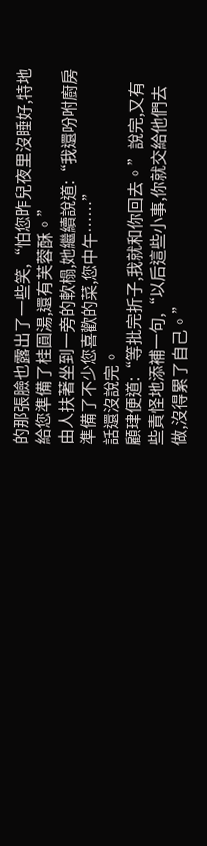的那張臉也露出了一些笑,“怕您昨兒夜里沒睡好,特地給您準備了桂圓湯,還有芙蓉酥。”
由人扶著坐到一旁的軟榻,她繼續說道:“我還吩咐廚房準備了不少您喜歡的菜,您中午……”
話還沒說完。
顧珒便道:“等批完折子,我就和你回去。”說完,又有些責怪地添補一句,“以后這些小事,你就交給他們去做,沒得累了自己。”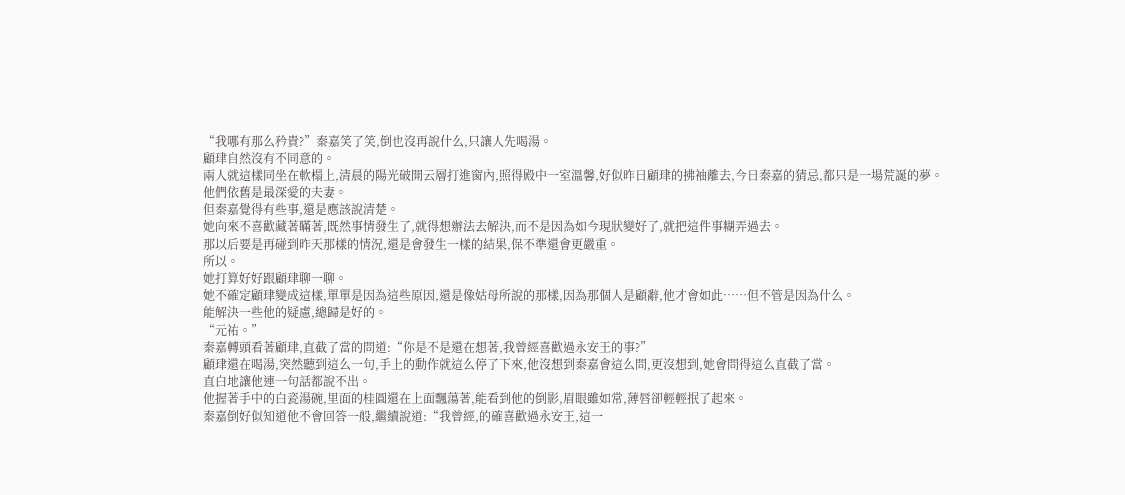“我哪有那么矜貴?”秦嘉笑了笑,倒也沒再說什么,只讓人先喝湯。
顧珒自然沒有不同意的。
兩人就這樣同坐在軟榻上,清晨的陽光破開云層打進窗內,照得殿中一室溫馨,好似昨日顧珒的拂袖離去,今日秦嘉的猜忌,都只是一場荒誕的夢。
他們依舊是最深愛的夫妻。
但秦嘉覺得有些事,還是應該說清楚。
她向來不喜歡藏著瞞著,既然事情發生了,就得想辦法去解決,而不是因為如今現狀變好了,就把這件事糊弄過去。
那以后要是再碰到昨天那樣的情況,還是會發生一樣的結果,保不準還會更嚴重。
所以。
她打算好好跟顧珒聊一聊。
她不確定顧珒變成這樣,單單是因為這些原因,還是像姑母所說的那樣,因為那個人是顧辭,他才會如此……但不管是因為什么。
能解決一些他的疑慮,總歸是好的。
“元祐。”
秦嘉轉頭看著顧珒,直截了當的問道:“你是不是還在想著,我曾經喜歡過永安王的事?”
顧珒還在喝湯,突然聽到這么一句,手上的動作就這么停了下來,他沒想到秦嘉會這么問,更沒想到,她會問得這么直截了當。
直白地讓他連一句話都說不出。
他握著手中的白瓷湯碗,里面的桂圓還在上面飄蕩著,能看到他的倒影,眉眼雖如常,薄唇卻輕輕抿了起來。
秦嘉倒好似知道他不會回答一般,繼續說道:“我曾經,的確喜歡過永安王,這一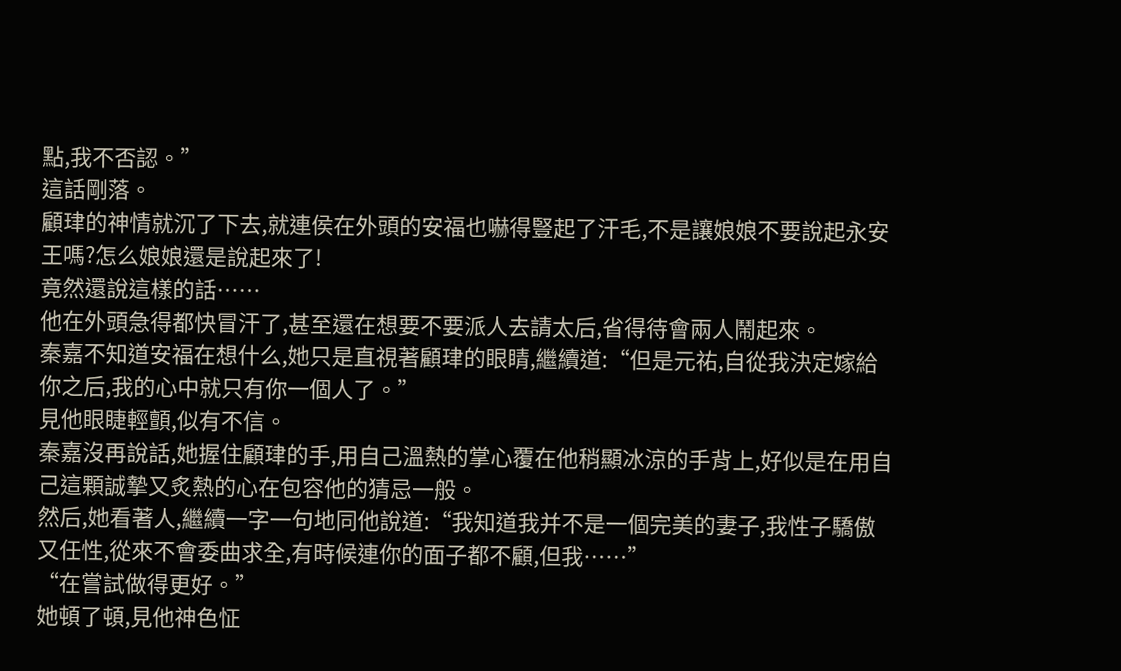點,我不否認。”
這話剛落。
顧珒的神情就沉了下去,就連侯在外頭的安福也嚇得豎起了汗毛,不是讓娘娘不要說起永安王嗎?怎么娘娘還是說起來了!
竟然還說這樣的話……
他在外頭急得都快冒汗了,甚至還在想要不要派人去請太后,省得待會兩人鬧起來。
秦嘉不知道安福在想什么,她只是直視著顧珒的眼睛,繼續道:“但是元祐,自從我決定嫁給你之后,我的心中就只有你一個人了。”
見他眼睫輕顫,似有不信。
秦嘉沒再說話,她握住顧珒的手,用自己溫熱的掌心覆在他稍顯冰涼的手背上,好似是在用自己這顆誠摯又炙熱的心在包容他的猜忌一般。
然后,她看著人,繼續一字一句地同他說道:“我知道我并不是一個完美的妻子,我性子驕傲又任性,從來不會委曲求全,有時候連你的面子都不顧,但我……”
“在嘗試做得更好。”
她頓了頓,見他神色怔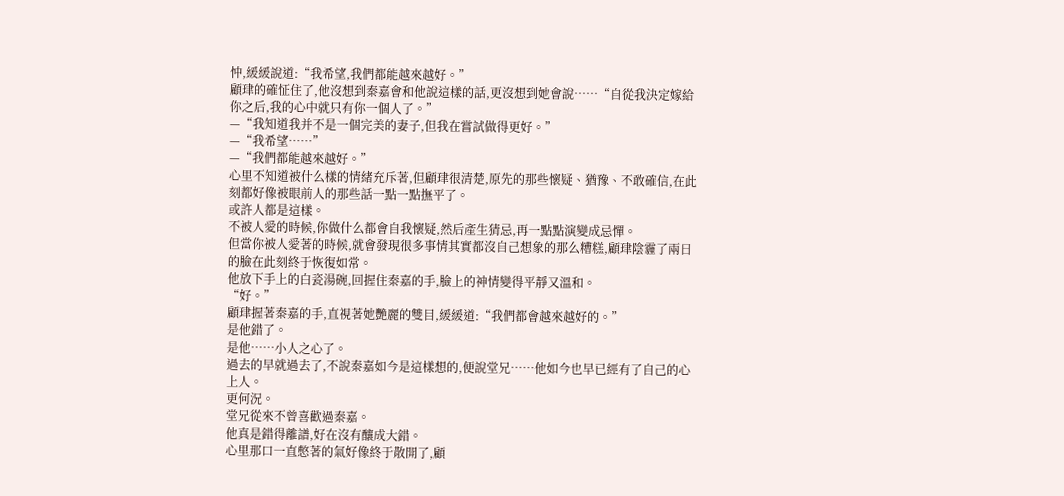忡,緩緩說道:“我希望,我們都能越來越好。”
顧珒的確怔住了,他沒想到秦嘉會和他說這樣的話,更沒想到她會說……“自從我決定嫁給你之后,我的心中就只有你一個人了。”
—“我知道我并不是一個完美的妻子,但我在嘗試做得更好。”
—“我希望……”
—“我們都能越來越好。”
心里不知道被什么樣的情緒充斥著,但顧珒很清楚,原先的那些懷疑、猶豫、不敢確信,在此刻都好像被眼前人的那些話一點一點撫平了。
或許人都是這樣。
不被人愛的時候,你做什么都會自我懷疑,然后產生猜忌,再一點點演變成忌憚。
但當你被人愛著的時候,就會發現很多事情其實都沒自己想象的那么糟糕,顧珒陰霾了兩日的臉在此刻終于恢復如常。
他放下手上的白瓷湯碗,回握住秦嘉的手,臉上的神情變得平靜又溫和。
“好。”
顧珒握著秦嘉的手,直視著她艷麗的雙目,緩緩道:“我們都會越來越好的。”
是他錯了。
是他……小人之心了。
過去的早就過去了,不說秦嘉如今是這樣想的,便說堂兄……他如今也早已經有了自己的心上人。
更何況。
堂兄從來不曾喜歡過秦嘉。
他真是錯得離譜,好在沒有釀成大錯。
心里那口一直憋著的氣好像終于散開了,顧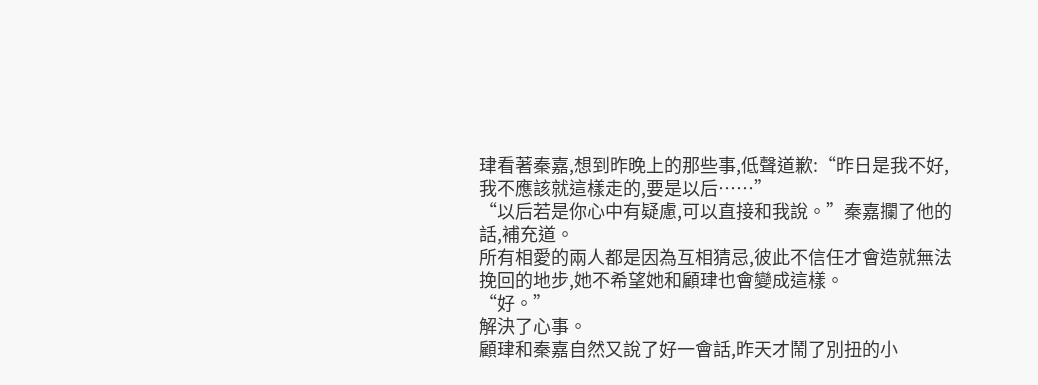珒看著秦嘉,想到昨晚上的那些事,低聲道歉:“昨日是我不好,我不應該就這樣走的,要是以后……”
“以后若是你心中有疑慮,可以直接和我說。”秦嘉攔了他的話,補充道。
所有相愛的兩人都是因為互相猜忌,彼此不信任才會造就無法挽回的地步,她不希望她和顧珒也會變成這樣。
“好。”
解決了心事。
顧珒和秦嘉自然又說了好一會話,昨天才鬧了別扭的小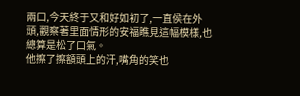兩口,今天終于又和好如初了,一直侯在外頭,觀察著里面情形的安福瞧見這幅模樣,也總算是松了口氣。
他擦了擦額頭上的汗,嘴角的笑也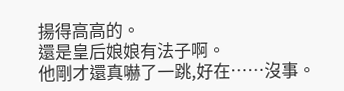揚得高高的。
還是皇后娘娘有法子啊。
他剛才還真嚇了一跳,好在……沒事。